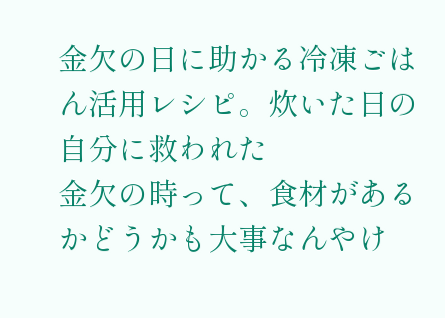金欠の日に助かる冷凍ごはん活用レシピ。炊いた日の自分に救われた
金欠の時って、食材があるかどうかも大事なんやけ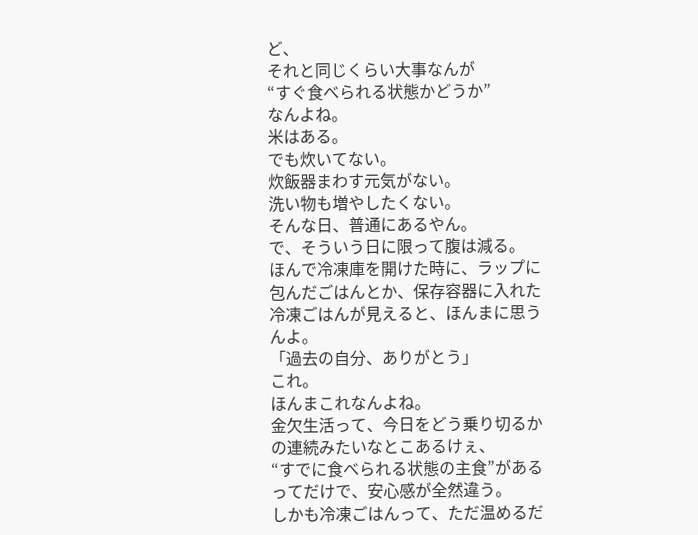ど、
それと同じくらい大事なんが
“すぐ食べられる状態かどうか”
なんよね。
米はある。
でも炊いてない。
炊飯器まわす元気がない。
洗い物も増やしたくない。
そんな日、普通にあるやん。
で、そういう日に限って腹は減る。
ほんで冷凍庫を開けた時に、ラップに包んだごはんとか、保存容器に入れた冷凍ごはんが見えると、ほんまに思うんよ。
「過去の自分、ありがとう」
これ。
ほんまこれなんよね。
金欠生活って、今日をどう乗り切るかの連続みたいなとこあるけぇ、
“すでに食べられる状態の主食”があるってだけで、安心感が全然違う。
しかも冷凍ごはんって、ただ温めるだ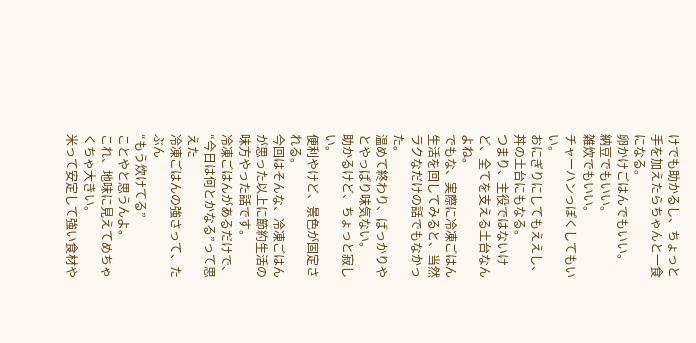けでも助かるし、ちょっと手を加えたらちゃんと一食になる。
卵かけごはんでもいい。
納豆でもいい。
雑炊でもいい。
チャーハンっぽくしてもいい。
おにぎりにしてもええし、丼の土台にもなる。
つまり、主役ではないけど、全てを支える土台なんよね。
でもな、実際に冷凍ごはん生活を回してみると、当然ラクなだけの話でもなかった。
温めて終わり、ばっかりやとやっぱり味気ない。
助かるけど、ちょっと寂しい。
便利やけど、景色が固定される。
今回はそんな、冷凍ごはんが思った以上に節約生活の味方やった話です。
冷凍ごはんがあるだけで、“今日は何とかなる”って思えた
冷凍ごはんの強さって、たぶん
“もう炊けてる”
ことやと思うんよ。
これ、地味に見えてめちゃくちゃ大きい。
米って安定して強い食材や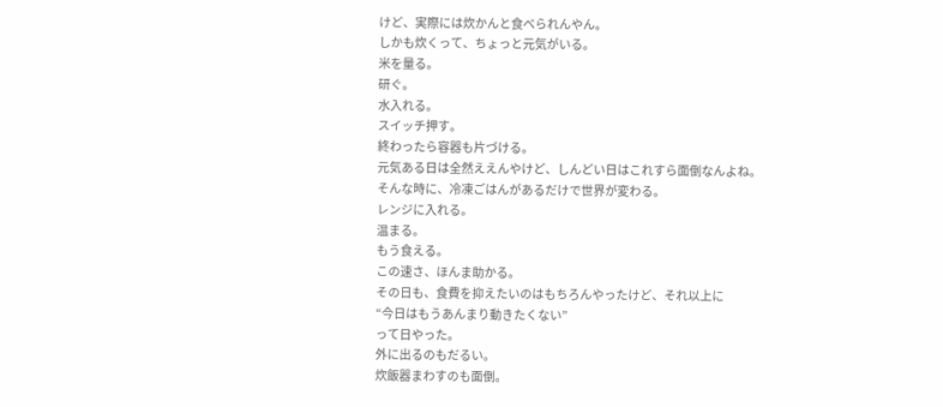けど、実際には炊かんと食べられんやん。
しかも炊くって、ちょっと元気がいる。
米を量る。
研ぐ。
水入れる。
スイッチ押す。
終わったら容器も片づける。
元気ある日は全然ええんやけど、しんどい日はこれすら面倒なんよね。
そんな時に、冷凍ごはんがあるだけで世界が変わる。
レンジに入れる。
温まる。
もう食える。
この速さ、ほんま助かる。
その日も、食費を抑えたいのはもちろんやったけど、それ以上に
“今日はもうあんまり動きたくない”
って日やった。
外に出るのもだるい。
炊飯器まわすのも面倒。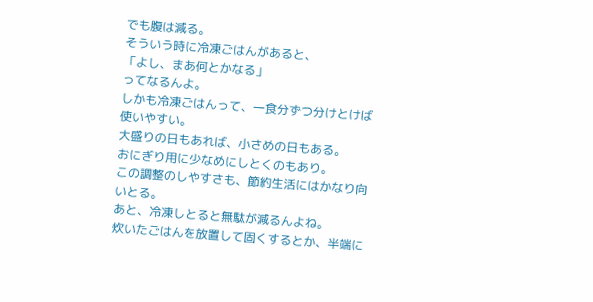でも腹は減る。
そういう時に冷凍ごはんがあると、
「よし、まあ何とかなる」
ってなるんよ。
しかも冷凍ごはんって、一食分ずつ分けとけば使いやすい。
大盛りの日もあれば、小さめの日もある。
おにぎり用に少なめにしとくのもあり。
この調整のしやすさも、節約生活にはかなり向いとる。
あと、冷凍しとると無駄が減るんよね。
炊いたごはんを放置して固くするとか、半端に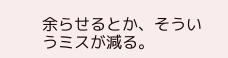余らせるとか、そういうミスが減る。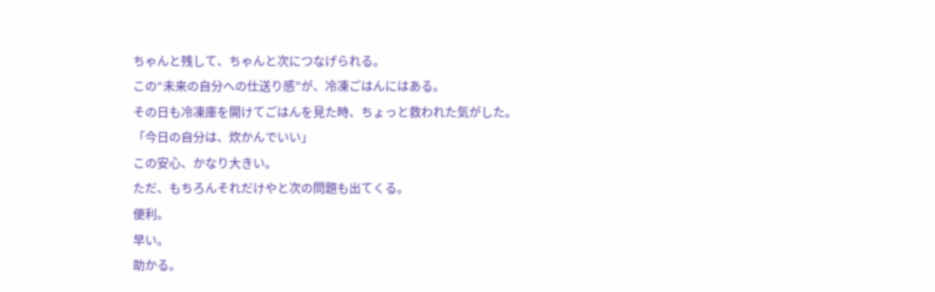ちゃんと残して、ちゃんと次につなげられる。
この“未来の自分への仕送り感”が、冷凍ごはんにはある。
その日も冷凍庫を開けてごはんを見た時、ちょっと救われた気がした。
「今日の自分は、炊かんでいい」
この安心、かなり大きい。
ただ、もちろんそれだけやと次の問題も出てくる。
便利。
早い。
助かる。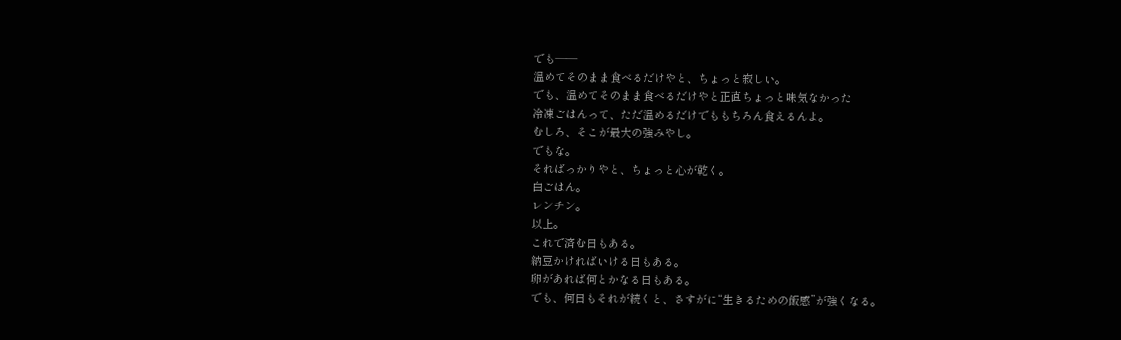でも――
温めてそのまま食べるだけやと、ちょっと寂しい。
でも、温めてそのまま食べるだけやと正直ちょっと味気なかった
冷凍ごはんって、ただ温めるだけでももちろん食えるんよ。
むしろ、そこが最大の強みやし。
でもな。
そればっかりやと、ちょっと心が乾く。
白ごはん。
レンチン。
以上。
これで済む日もある。
納豆かければいける日もある。
卵があれば何とかなる日もある。
でも、何日もそれが続くと、さすがに“生きるための飯感”が強くなる。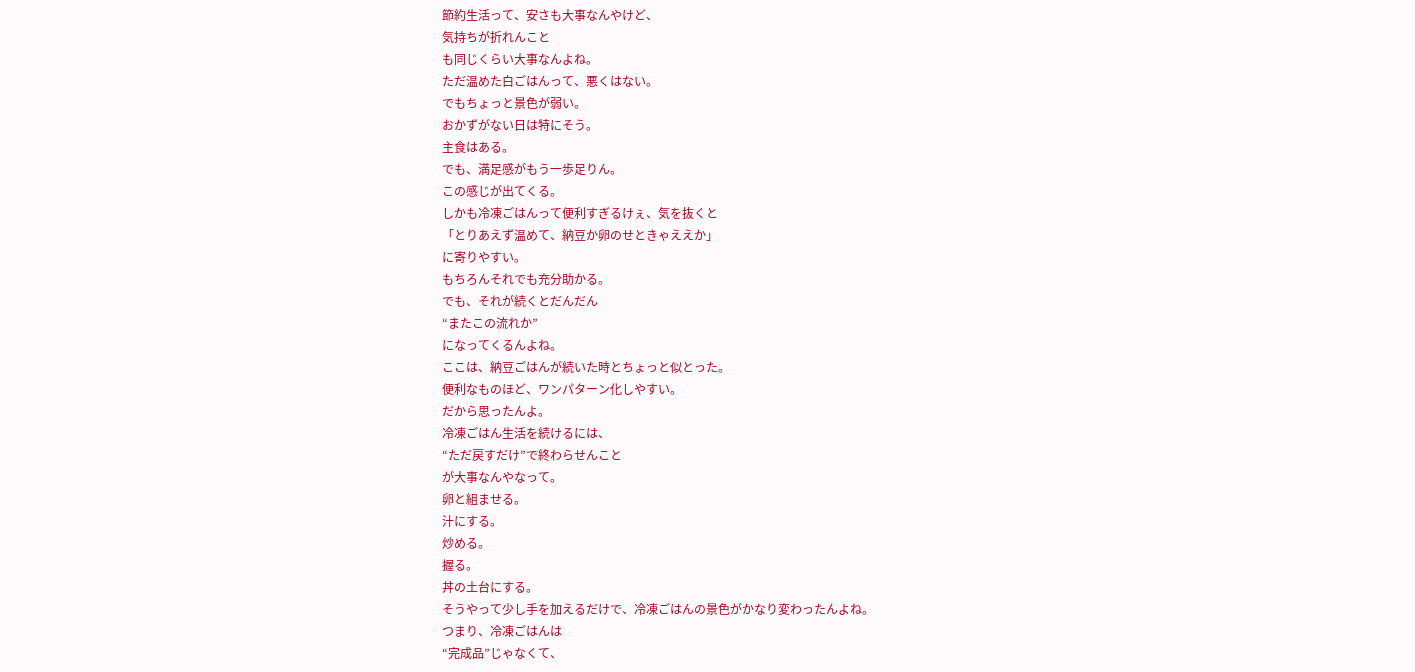節約生活って、安さも大事なんやけど、
気持ちが折れんこと
も同じくらい大事なんよね。
ただ温めた白ごはんって、悪くはない。
でもちょっと景色が弱い。
おかずがない日は特にそう。
主食はある。
でも、満足感がもう一歩足りん。
この感じが出てくる。
しかも冷凍ごはんって便利すぎるけぇ、気を抜くと
「とりあえず温めて、納豆か卵のせときゃええか」
に寄りやすい。
もちろんそれでも充分助かる。
でも、それが続くとだんだん
“またこの流れか”
になってくるんよね。
ここは、納豆ごはんが続いた時とちょっと似とった。
便利なものほど、ワンパターン化しやすい。
だから思ったんよ。
冷凍ごはん生活を続けるには、
“ただ戻すだけ”で終わらせんこと
が大事なんやなって。
卵と組ませる。
汁にする。
炒める。
握る。
丼の土台にする。
そうやって少し手を加えるだけで、冷凍ごはんの景色がかなり変わったんよね。
つまり、冷凍ごはんは
“完成品”じゃなくて、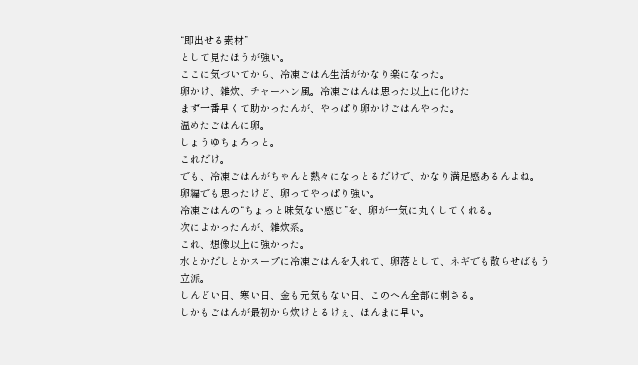“即出せる素材”
として見たほうが強い。
ここに気づいてから、冷凍ごはん生活がかなり楽になった。
卵かけ、雑炊、チャーハン風。冷凍ごはんは思った以上に化けた
まず一番早くて助かったんが、やっぱり卵かけごはんやった。
温めたごはんに卵。
しょうゆちょろっと。
これだけ。
でも、冷凍ごはんがちゃんと熱々になっとるだけで、かなり満足感あるんよね。
卵編でも思ったけど、卵ってやっぱり強い。
冷凍ごはんの“ちょっと味気ない感じ”を、卵が一気に丸くしてくれる。
次によかったんが、雑炊系。
これ、想像以上に強かった。
水とかだしとかスープに冷凍ごはんを入れて、卵落として、ネギでも散らせばもう立派。
しんどい日、寒い日、金も元気もない日、このへん全部に刺さる。
しかもごはんが最初から炊けとるけぇ、ほんまに早い。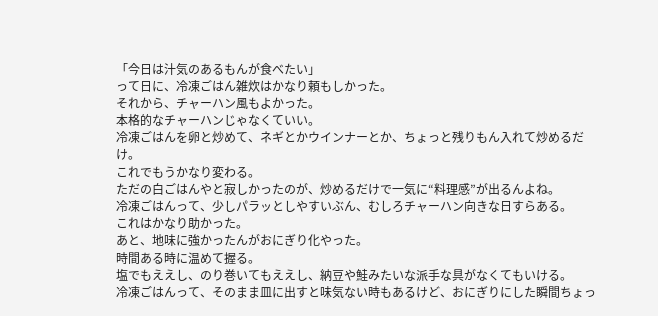「今日は汁気のあるもんが食べたい」
って日に、冷凍ごはん雑炊はかなり頼もしかった。
それから、チャーハン風もよかった。
本格的なチャーハンじゃなくていい。
冷凍ごはんを卵と炒めて、ネギとかウインナーとか、ちょっと残りもん入れて炒めるだけ。
これでもうかなり変わる。
ただの白ごはんやと寂しかったのが、炒めるだけで一気に“料理感”が出るんよね。
冷凍ごはんって、少しパラッとしやすいぶん、むしろチャーハン向きな日すらある。
これはかなり助かった。
あと、地味に強かったんがおにぎり化やった。
時間ある時に温めて握る。
塩でもええし、のり巻いてもええし、納豆や鮭みたいな派手な具がなくてもいける。
冷凍ごはんって、そのまま皿に出すと味気ない時もあるけど、おにぎりにした瞬間ちょっ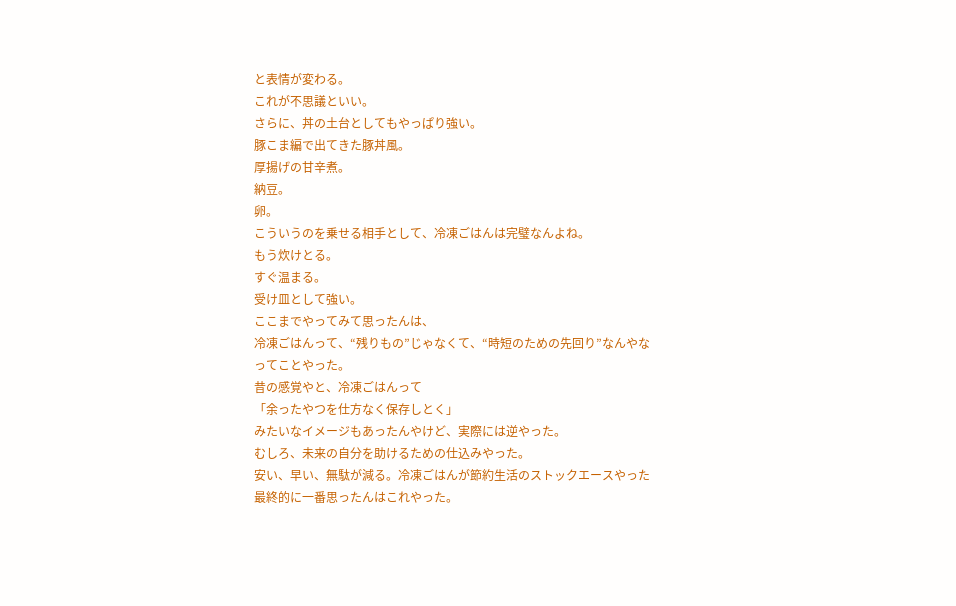と表情が変わる。
これが不思議といい。
さらに、丼の土台としてもやっぱり強い。
豚こま編で出てきた豚丼風。
厚揚げの甘辛煮。
納豆。
卵。
こういうのを乗せる相手として、冷凍ごはんは完璧なんよね。
もう炊けとる。
すぐ温まる。
受け皿として強い。
ここまでやってみて思ったんは、
冷凍ごはんって、“残りもの”じゃなくて、“時短のための先回り”なんやな
ってことやった。
昔の感覚やと、冷凍ごはんって
「余ったやつを仕方なく保存しとく」
みたいなイメージもあったんやけど、実際には逆やった。
むしろ、未来の自分を助けるための仕込みやった。
安い、早い、無駄が減る。冷凍ごはんが節約生活のストックエースやった
最終的に一番思ったんはこれやった。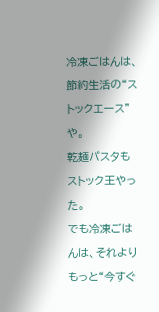冷凍ごはんは、節約生活の“ストックエース”や。
乾麺パスタもストック王やった。
でも冷凍ごはんは、それよりもっと“今すぐ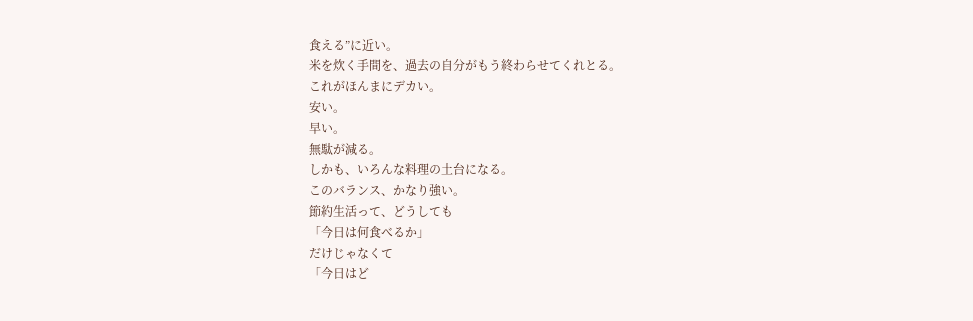食える”に近い。
米を炊く手間を、過去の自分がもう終わらせてくれとる。
これがほんまにデカい。
安い。
早い。
無駄が減る。
しかも、いろんな料理の土台になる。
このバランス、かなり強い。
節約生活って、どうしても
「今日は何食べるか」
だけじゃなくて
「今日はど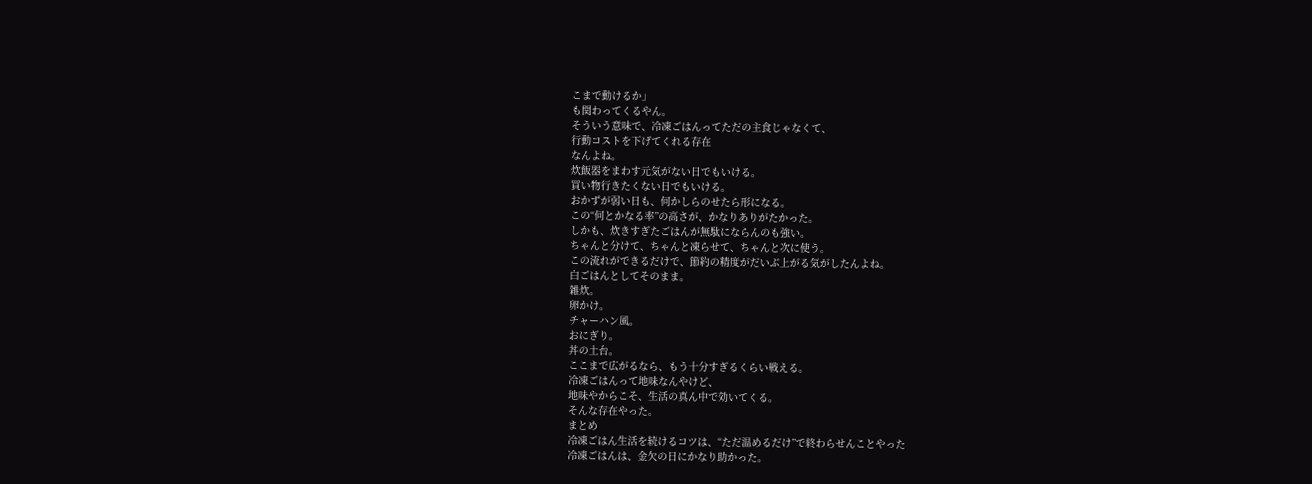こまで動けるか」
も関わってくるやん。
そういう意味で、冷凍ごはんってただの主食じゃなくて、
行動コストを下げてくれる存在
なんよね。
炊飯器をまわす元気がない日でもいける。
買い物行きたくない日でもいける。
おかずが弱い日も、何かしらのせたら形になる。
この“何とかなる率”の高さが、かなりありがたかった。
しかも、炊きすぎたごはんが無駄にならんのも強い。
ちゃんと分けて、ちゃんと凍らせて、ちゃんと次に使う。
この流れができるだけで、節約の精度がだいぶ上がる気がしたんよね。
白ごはんとしてそのまま。
雑炊。
卵かけ。
チャーハン風。
おにぎり。
丼の土台。
ここまで広がるなら、もう十分すぎるくらい戦える。
冷凍ごはんって地味なんやけど、
地味やからこそ、生活の真ん中で効いてくる。
そんな存在やった。
まとめ
冷凍ごはん生活を続けるコツは、“ただ温めるだけ”で終わらせんことやった
冷凍ごはんは、金欠の日にかなり助かった。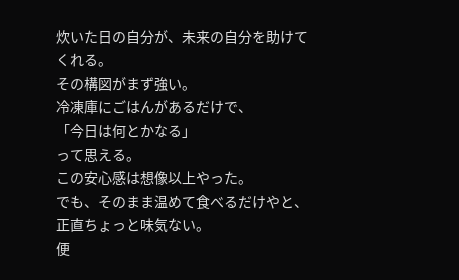炊いた日の自分が、未来の自分を助けてくれる。
その構図がまず強い。
冷凍庫にごはんがあるだけで、
「今日は何とかなる」
って思える。
この安心感は想像以上やった。
でも、そのまま温めて食べるだけやと、正直ちょっと味気ない。
便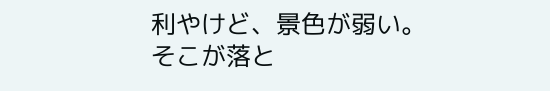利やけど、景色が弱い。
そこが落と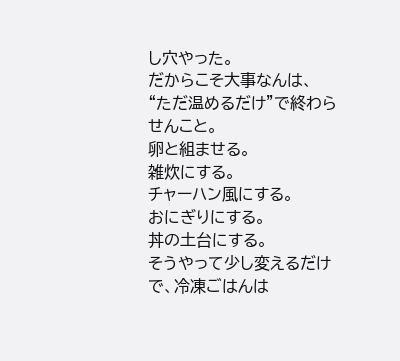し穴やった。
だからこそ大事なんは、
“ただ温めるだけ”で終わらせんこと。
卵と組ませる。
雑炊にする。
チャーハン風にする。
おにぎりにする。
丼の土台にする。
そうやって少し変えるだけで、冷凍ごはんは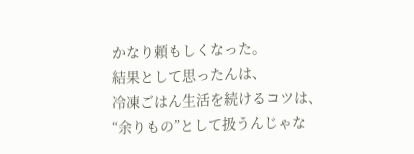かなり頼もしくなった。
結果として思ったんは、
冷凍ごはん生活を続けるコツは、“余りもの”として扱うんじゃな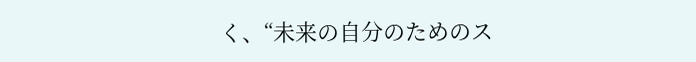く、“未来の自分のためのス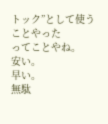トック”として使うことやった
ってことやね。
安い。
早い。
無駄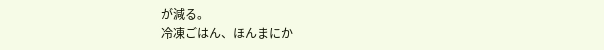が減る。
冷凍ごはん、ほんまにか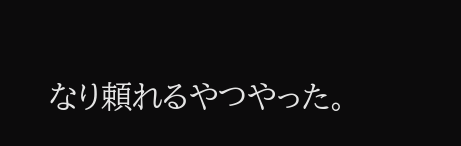なり頼れるやつやった。